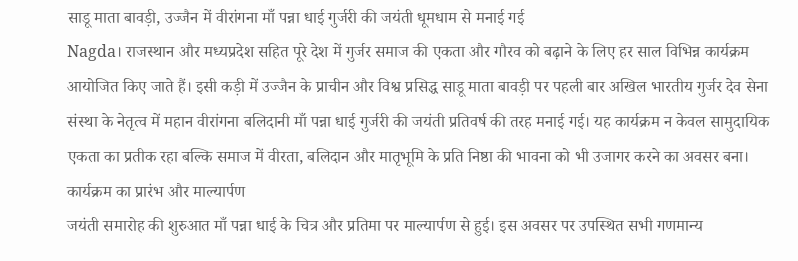साडू माता बावड़ी, उज्जैन में वीरांगना माँ पन्ना धाई गुर्जरी की जयंती धूमधाम से मनाई गई
Nagda। राजस्थान और मध्यप्रदेश सहित पूरे देश में गुर्जर समाज की एकता और गौरव को बढ़ाने के लिए हर साल विभिन्न कार्यक्रम आयोजित किए जाते हैं। इसी कड़ी में उज्जैन के प्राचीन और विश्व प्रसिद्ध साडू माता बावड़ी पर पहली बार अखिल भारतीय गुर्जर देव सेना संस्था के नेतृत्व में महान वीरांगना बलिदानी माँ पन्ना धाई गुर्जरी की जयंती प्रतिवर्ष की तरह मनाई गई। यह कार्यक्रम न केवल सामुदायिक एकता का प्रतीक रहा बल्कि समाज में वीरता, बलिदान और मातृभूमि के प्रति निष्ठा की भावना को भी उजागर करने का अवसर बना।
कार्यक्रम का प्रारंभ और माल्यार्पण
जयंती समारोह की शुरुआत माँ पन्ना धाई के चित्र और प्रतिमा पर माल्यार्पण से हुई। इस अवसर पर उपस्थित सभी गणमान्य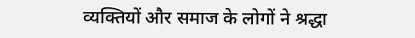व्यक्तियों और समाज के लोगों ने श्रद्धा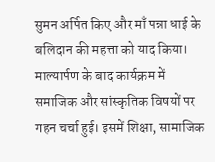सुमन अर्पित किए और माँ पन्ना धाई के बलिदान की महत्ता को याद किया। माल्यार्पण के बाद कार्यक्रम में समाजिक और सांस्कृतिक विषयों पर गहन चर्चा हुई। इसमें शिक्षा, सामाजिक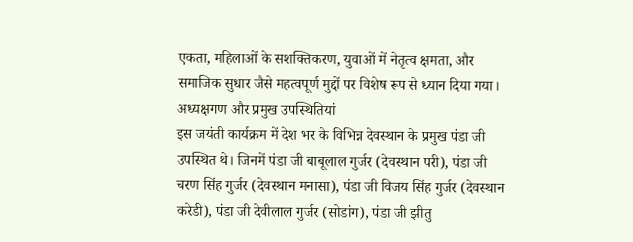एकता, महिलाओं के सशक्तिकरण, युवाओं में नेतृत्व क्षमता, और समाजिक सुधार जैसे महत्वपूर्ण मुद्दों पर विशेष रूप से ध्यान दिया गया।
अध्यक्षगण और प्रमुख उपस्थितियां
इस जयंती कार्यक्रम में देश भर के विभिन्न देवस्थान के प्रमुख पंडा जी उपस्थित थे। जिनमें पंडा जी बाबूलाल गुर्जर (देवस्थान परी), पंडा जी चरण सिंह गुर्जर (देवस्थान मनासा), पंडा जी विजय सिंह गुर्जर (देवस्थान करेडी), पंडा जी देवीलाल गुर्जर (सोडांग), पंडा जी झीतु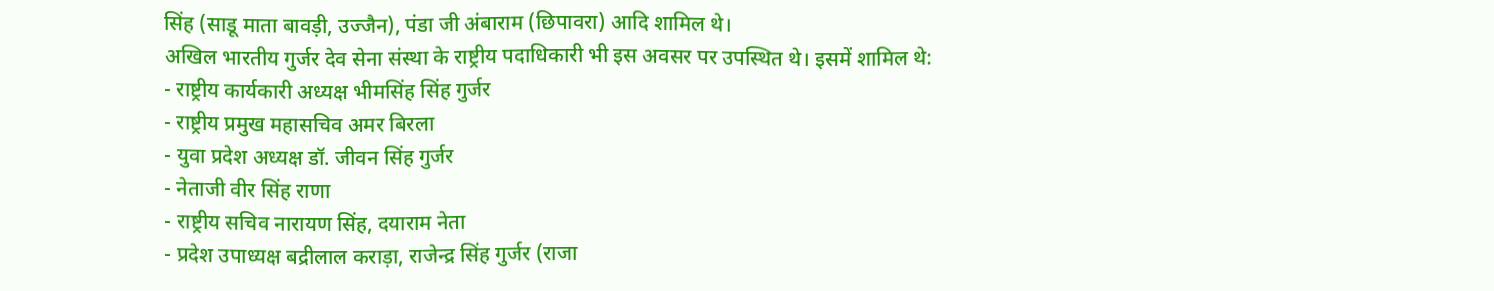सिंह (साडू माता बावड़ी, उज्जैन), पंडा जी अंबाराम (छिपावरा) आदि शामिल थे।
अखिल भारतीय गुर्जर देव सेना संस्था के राष्ट्रीय पदाधिकारी भी इस अवसर पर उपस्थित थे। इसमें शामिल थे:
- राष्ट्रीय कार्यकारी अध्यक्ष भीमसिंह सिंह गुर्जर
- राष्ट्रीय प्रमुख महासचिव अमर बिरला
- युवा प्रदेश अध्यक्ष डॉ. जीवन सिंह गुर्जर
- नेताजी वीर सिंह राणा
- राष्ट्रीय सचिव नारायण सिंह, दयाराम नेता
- प्रदेश उपाध्यक्ष बद्रीलाल कराड़ा, राजेन्द्र सिंह गुर्जर (राजा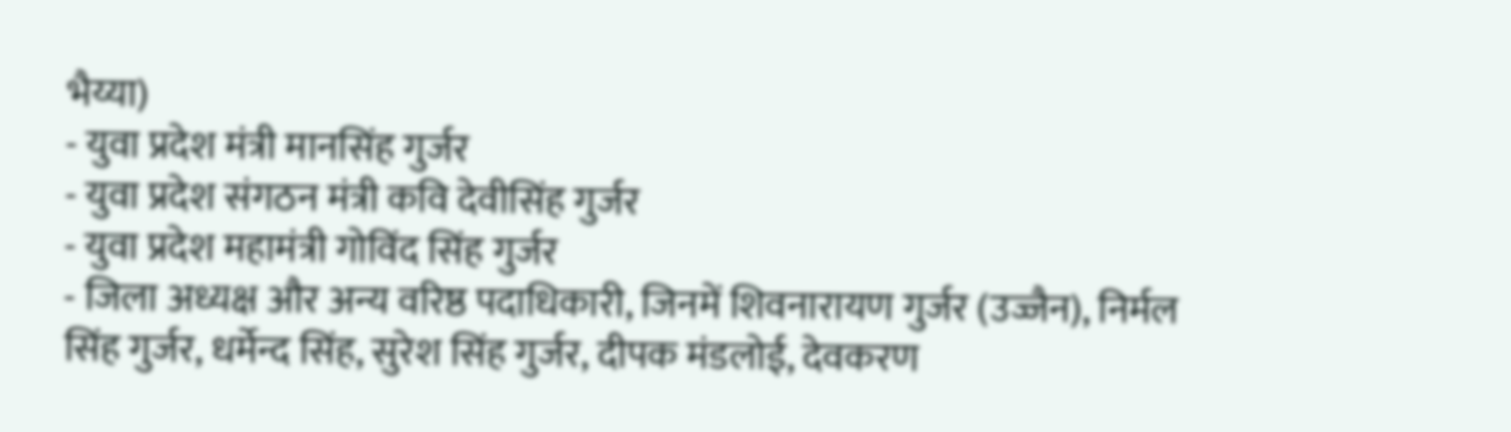भैय्या)
- युवा प्रदेश मंत्री मानसिंह गुर्जर
- युवा प्रदेश संगठन मंत्री कवि देवीसिंह गुर्जर
- युवा प्रदेश महामंत्री गोविंद सिंह गुर्जर
- जिला अध्यक्ष और अन्य वरिष्ठ पदाधिकारी, जिनमें शिवनारायण गुर्जर (उज्जैन), निर्मल सिंह गुर्जर, धर्मेन्द सिंह, सुरेश सिंह गुर्जर, दीपक मंडलोई, देवकरण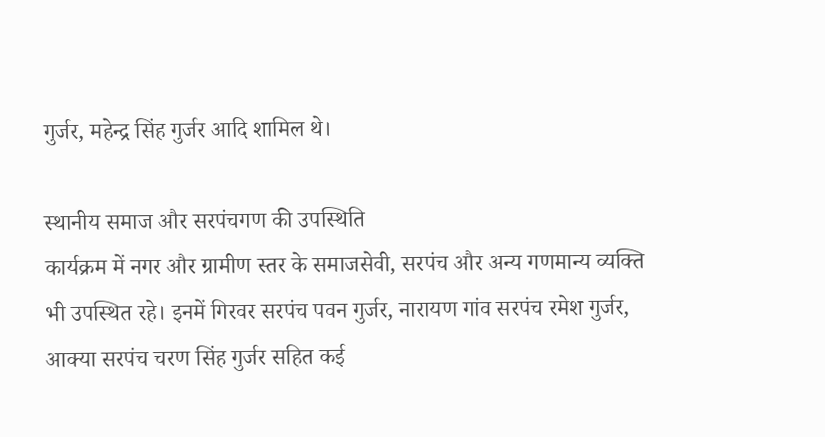गुर्जर, महेन्द्र सिंह गुर्जर आदि शामिल थे।

स्थानीय समाज और सरपंचगण की उपस्थिति
कार्यक्रम में नगर और ग्रामीण स्तर के समाजसेवी, सरपंच और अन्य गणमान्य व्यक्ति भी उपस्थित रहे। इनमें गिरवर सरपंच पवन गुर्जर, नारायण गांव सरपंच रमेश गुर्जर, आक्या सरपंच चरण सिंह गुर्जर सहित कई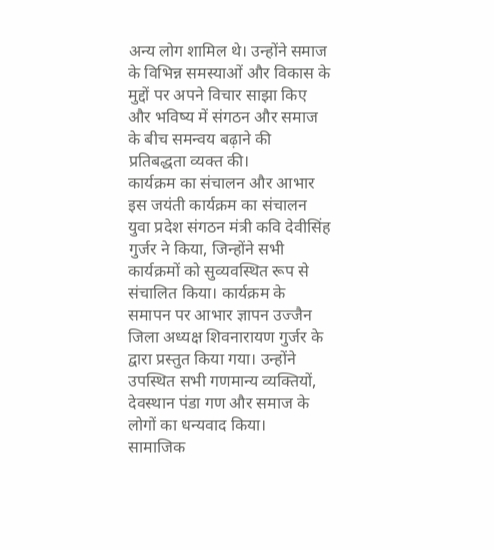अन्य लोग शामिल थे। उन्होंने समाज के विभिन्न समस्याओं और विकास के मुद्दों पर अपने विचार साझा किए और भविष्य में संगठन और समाज के बीच समन्वय बढ़ाने की प्रतिबद्धता व्यक्त की।
कार्यक्रम का संचालन और आभार
इस जयंती कार्यक्रम का संचालन युवा प्रदेश संगठन मंत्री कवि देवीसिंह गुर्जर ने किया, जिन्होंने सभी कार्यक्रमों को सुव्यवस्थित रूप से संचालित किया। कार्यक्रम के समापन पर आभार ज्ञापन उज्जैन जिला अध्यक्ष शिवनारायण गुर्जर के द्वारा प्रस्तुत किया गया। उन्होंने उपस्थित सभी गणमान्य व्यक्तियों, देवस्थान पंडा गण और समाज के लोगों का धन्यवाद किया।
सामाजिक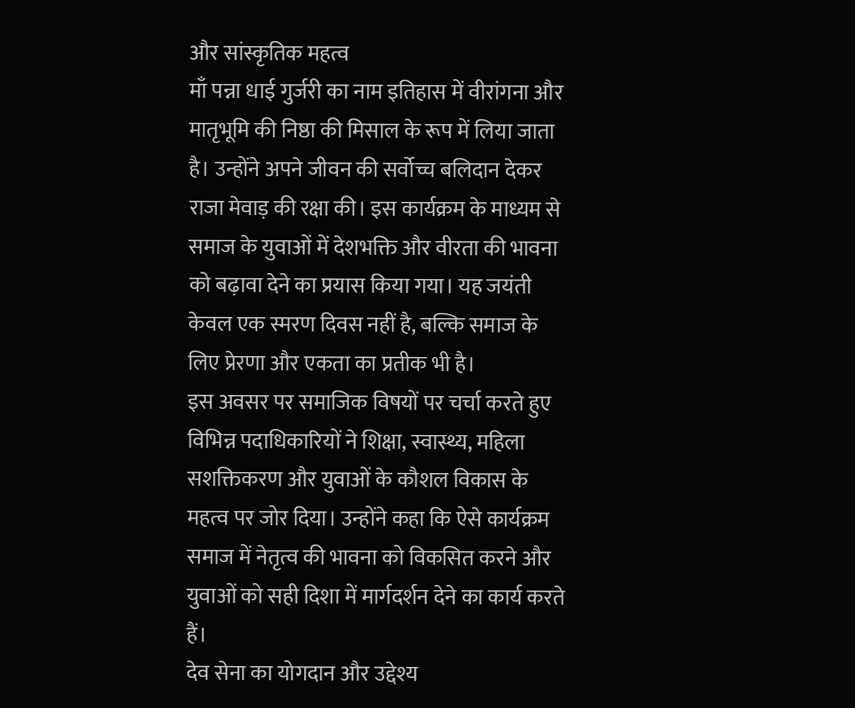और सांस्कृतिक महत्व
माँ पन्ना धाई गुर्जरी का नाम इतिहास में वीरांगना और मातृभूमि की निष्ठा की मिसाल के रूप में लिया जाता है। उन्होंने अपने जीवन की सर्वोच्च बलिदान देकर राजा मेवाड़ की रक्षा की। इस कार्यक्रम के माध्यम से समाज के युवाओं में देशभक्ति और वीरता की भावना को बढ़ावा देने का प्रयास किया गया। यह जयंती केवल एक स्मरण दिवस नहीं है, बल्कि समाज के लिए प्रेरणा और एकता का प्रतीक भी है।
इस अवसर पर समाजिक विषयों पर चर्चा करते हुए विभिन्न पदाधिकारियों ने शिक्षा, स्वास्थ्य, महिला सशक्तिकरण और युवाओं के कौशल विकास के महत्व पर जोर दिया। उन्होंने कहा कि ऐसे कार्यक्रम समाज में नेतृत्व की भावना को विकसित करने और युवाओं को सही दिशा में मार्गदर्शन देने का कार्य करते हैं।
देव सेना का योगदान और उद्देश्य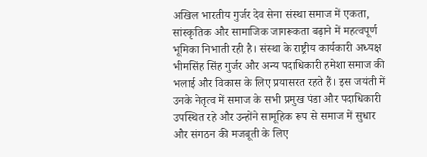अखिल भारतीय गुर्जर देव सेना संस्था समाज में एकता, सांस्कृतिक और सामाजिक जागरूकता बढ़ाने में महत्वपूर्ण भूमिका निभाती रही है। संस्था के राष्ट्रीय कार्यकारी अध्यक्ष भीमसिंह सिंह गुर्जर और अन्य पदाधिकारी हमेशा समाज की भलाई और विकास के लिए प्रयासरत रहते हैं। इस जयंती में उनके नेतृत्व में समाज के सभी प्रमुख पंडा और पदाधिकारी उपस्थित रहे और उन्होंने सामूहिक रूप से समाज में सुधार और संगठन की मजबूती के लिए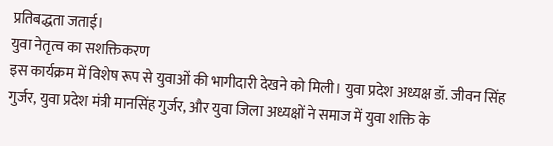प्रतिबद्धता जताई।
युवा नेतृत्व का सशक्तिकरण
इस कार्यक्रम में विशेष रूप से युवाओं की भागीदारी देखने को मिली। युवा प्रदेश अध्यक्ष डॉ. जीवन सिंह गुर्जर, युवा प्रदेश मंत्री मानसिंह गुर्जर, और युवा जिला अध्यक्षों ने समाज में युवा शक्ति के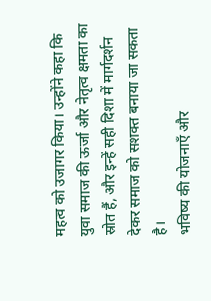महत्व को उजागर किया। उन्होंने कहा कि युवा समाज की ऊर्जा और नेतृत्व क्षमता का स्रोत हैं, और इन्हें सही दिशा में मार्गदर्शन देकर समाज को सशक्त बनाया जा सकता है।
भविष्य की योजनाएँ और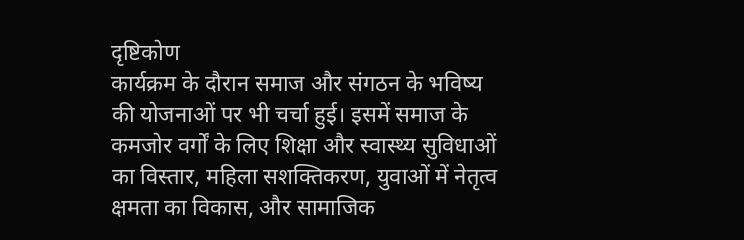दृष्टिकोण
कार्यक्रम के दौरान समाज और संगठन के भविष्य की योजनाओं पर भी चर्चा हुई। इसमें समाज के कमजोर वर्गों के लिए शिक्षा और स्वास्थ्य सुविधाओं का विस्तार, महिला सशक्तिकरण, युवाओं में नेतृत्व क्षमता का विकास, और सामाजिक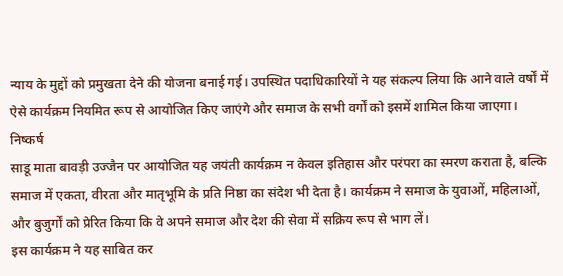न्याय के मुद्दों को प्रमुखता देने की योजना बनाई गई। उपस्थित पदाधिकारियों ने यह संकल्प लिया कि आने वाले वर्षों में ऐसे कार्यक्रम नियमित रूप से आयोजित किए जाएंगे और समाज के सभी वर्गों को इसमें शामिल किया जाएगा।
निष्कर्ष
साडू माता बावड़ी उज्जैन पर आयोजित यह जयंती कार्यक्रम न केवल इतिहास और परंपरा का स्मरण कराता है, बल्कि समाज में एकता, वीरता और मातृभूमि के प्रति निष्ठा का संदेश भी देता है। कार्यक्रम ने समाज के युवाओं, महिलाओं, और बुजुर्गों को प्रेरित किया कि वे अपने समाज और देश की सेवा में सक्रिय रूप से भाग लें।
इस कार्यक्रम ने यह साबित कर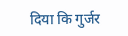दिया कि गुर्जर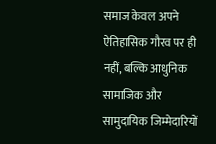समाज केवल अपने ऐतिहासिक गौरव पर ही नहीं, बल्कि आधुनिक सामाजिक और सामुदायिक जिम्मेदारियों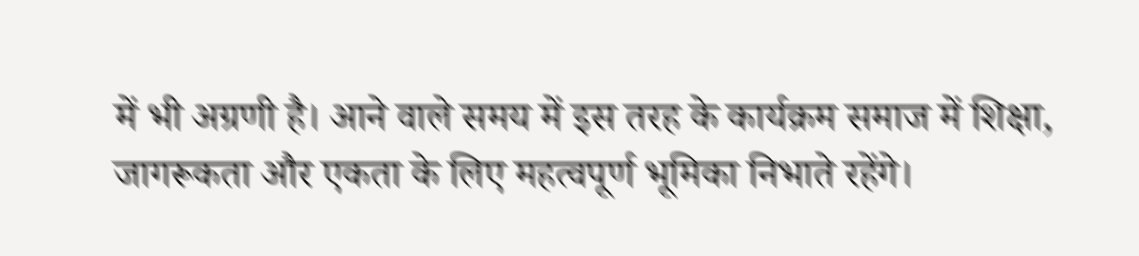में भी अग्रणी है। आने वाले समय में इस तरह के कार्यक्रम समाज में शिक्षा, जागरूकता और एकता के लिए महत्वपूर्ण भूमिका निभाते रहेंगे।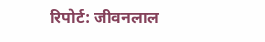रिपोर्ट: जीवनलाल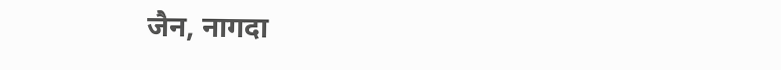जैन, नागदा